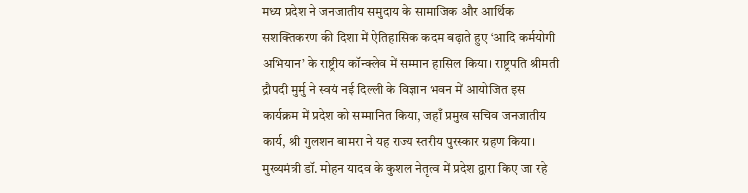मध्य प्रदेश ने जनजातीय समुदाय के सामाजिक और आर्थिक सशक्तिकरण की दिशा में ऐतिहासिक कदम बढ़ाते हुए ‘आदि कर्मयोगी अभियान’ के राष्ट्रीय कॉन्क्लेव में सम्मान हासिल किया। राष्ट्रपति श्रीमती द्रौपदी मुर्मु ने स्वयं नई दिल्ली के विज्ञान भवन में आयोजित इस कार्यक्रम में प्रदेश को सम्मानित किया, जहाँ प्रमुख सचिव जनजातीय कार्य, श्री गुलशन बामरा ने यह राज्य स्तरीय पुरस्कार ग्रहण किया। मुख्यमंत्री डॉ. मोहन यादव के कुशल नेतृत्व में प्रदेश द्वारा किए जा रहे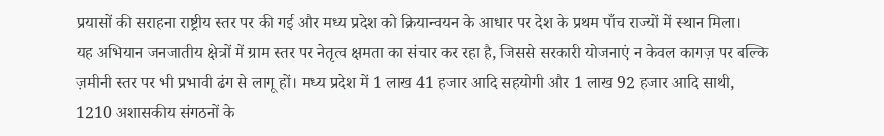प्रयासों की सराहना राष्ट्रीय स्तर पर की गई और मध्य प्रदेश को क्रियान्वयन के आधार पर देश के प्रथम पाँच राज्यों में स्थान मिला।
यह अभियान जनजातीय क्षेत्रों में ग्राम स्तर पर नेतृत्व क्षमता का संचार कर रहा है, जिससे सरकारी योजनाएं न केवल कागज़ पर बल्कि ज़मीनी स्तर पर भी प्रभावी ढंग से लागू हों। मध्य प्रदेश में 1 लाख 41 हजार आदि सहयोगी और 1 लाख 92 हजार आदि साथी, 1210 अशासकीय संगठनों के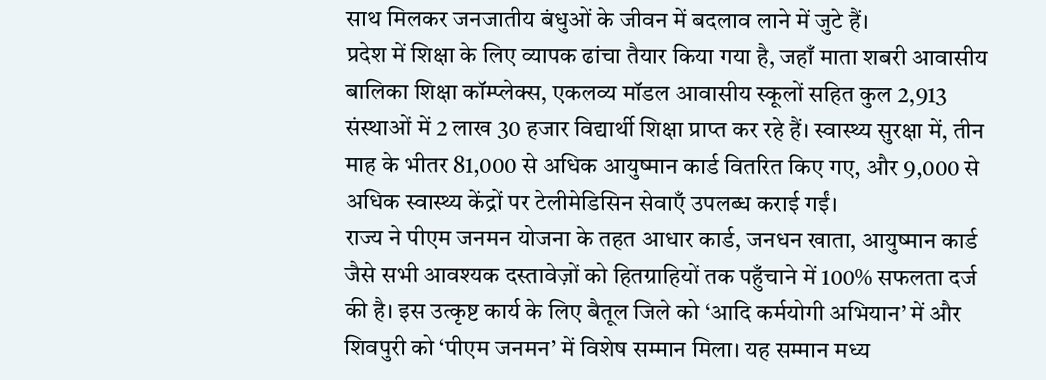साथ मिलकर जनजातीय बंधुओं के जीवन में बदलाव लाने में जुटे हैं।
प्रदेश में शिक्षा के लिए व्यापक ढांचा तैयार किया गया है, जहाँ माता शबरी आवासीय बालिका शिक्षा कॉम्प्लेक्स, एकलव्य मॉडल आवासीय स्कूलों सहित कुल 2,913 संस्थाओं में 2 लाख 30 हजार विद्यार्थी शिक्षा प्राप्त कर रहे हैं। स्वास्थ्य सुरक्षा में, तीन माह के भीतर 81,000 से अधिक आयुष्मान कार्ड वितरित किए गए, और 9,000 से अधिक स्वास्थ्य केंद्रों पर टेलीमेडिसिन सेवाएँ उपलब्ध कराई गईं।
राज्य ने पीएम जनमन योजना के तहत आधार कार्ड, जनधन खाता, आयुष्मान कार्ड जैसे सभी आवश्यक दस्तावेज़ों को हितग्राहियों तक पहुँचाने में 100% सफलता दर्ज की है। इस उत्कृष्ट कार्य के लिए बैतूल जिले को ‘आदि कर्मयोगी अभियान’ में और शिवपुरी को ‘पीएम जनमन’ में विशेष सम्मान मिला। यह सम्मान मध्य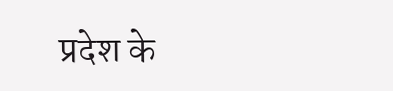प्रदेश के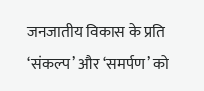जनजातीय विकास के प्रति ‘संकल्प’ और ‘समर्पण’ को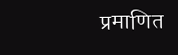प्रमाणित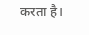करता है।